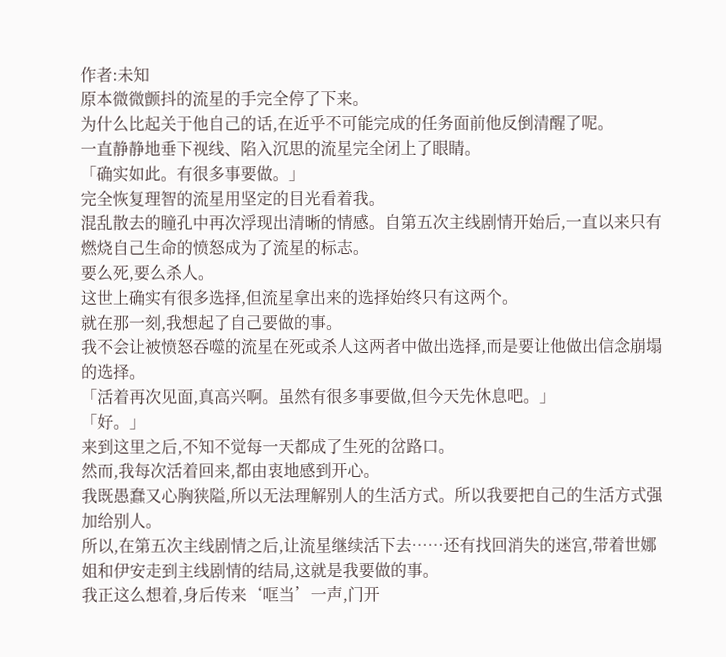作者:未知
原本微微颤抖的流星的手完全停了下来。
为什么比起关于他自己的话,在近乎不可能完成的任务面前他反倒清醒了呢。
一直静静地垂下视线、陷入沉思的流星完全闭上了眼睛。
「确实如此。有很多事要做。」
完全恢复理智的流星用坚定的目光看着我。
混乱散去的瞳孔中再次浮现出清晰的情感。自第五次主线剧情开始后,一直以来只有燃烧自己生命的愤怒成为了流星的标志。
要么死,要么杀人。
这世上确实有很多选择,但流星拿出来的选择始终只有这两个。
就在那一刻,我想起了自己要做的事。
我不会让被愤怒吞噬的流星在死或杀人这两者中做出选择,而是要让他做出信念崩塌的选择。
「活着再次见面,真高兴啊。虽然有很多事要做,但今天先休息吧。」
「好。」
来到这里之后,不知不觉每一天都成了生死的岔路口。
然而,我每次活着回来,都由衷地感到开心。
我既愚蠢又心胸狭隘,所以无法理解别人的生活方式。所以我要把自己的生活方式强加给别人。
所以,在第五次主线剧情之后,让流星继续活下去……还有找回消失的迷宫,带着世娜姐和伊安走到主线剧情的结局,这就是我要做的事。
我正这么想着,身后传来‘哐当’一声,门开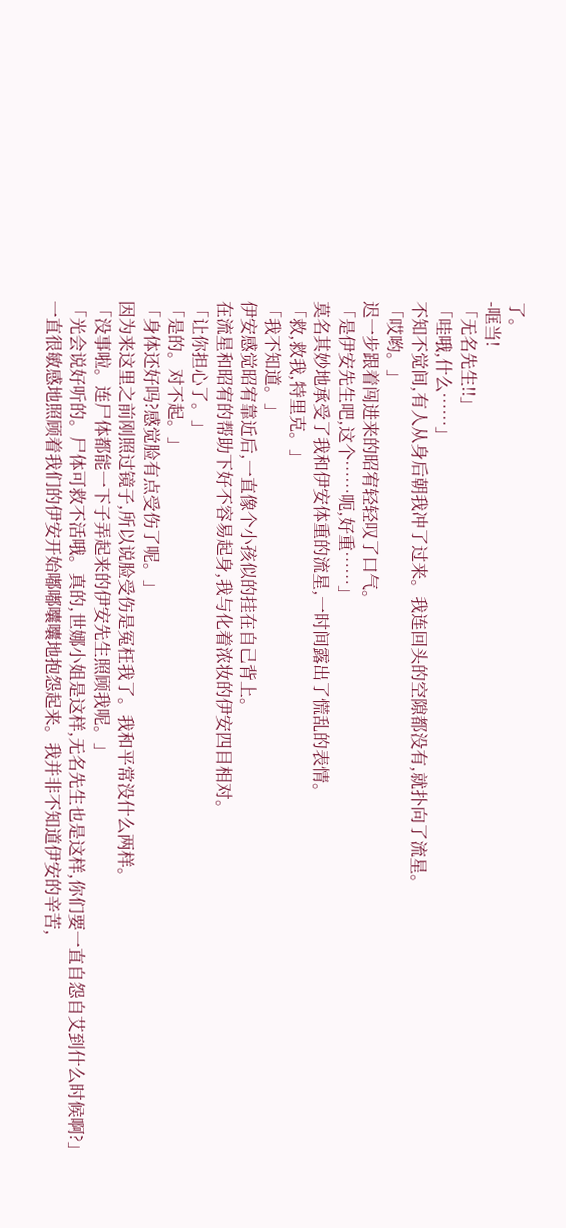了。
-哐当!
「无名先生!!」
「哇哦,什么……」
不知不觉间,有人从身后朝我冲了过来。我连回头的空隙都没有,就扑向了流星。
「哎哟。」
迟一步跟着闯进来的昭宥轻轻叹了口气。
「是伊安先生吧,这个……呃,好重……」
莫名其妙地承受了我和伊安体重的流星,一时间露出了慌乱的表情。
「救,救我,特里克。」
「我不知道。」
伊安感觉昭宥靠近后,一直像个小孩似的挂在自己背上。
在流星和昭宥的帮助下好不容易起身,我与化着浓妆的伊安四目相对。
「让你担心了。」
「是的。对不起。」
「身体还好吗?感觉脸有点受伤了呢。」
因为来这里之前刚照过镜子,所以说脸受伤是冤枉我了。我和平常没什么两样。
「没事啦。连尸体都能一下子弄起来的伊安先生照顾我呢。」
「光会说好听的。尸体可救不活哦。真的,世娜小姐是这样,无名先生也是这样,你们要一直自怨自艾到什么时候啊?」
一直很敏感地照顾着我们的伊安开始嘟嘟囔囔地抱怨起来。我并非不知道伊安的辛苦,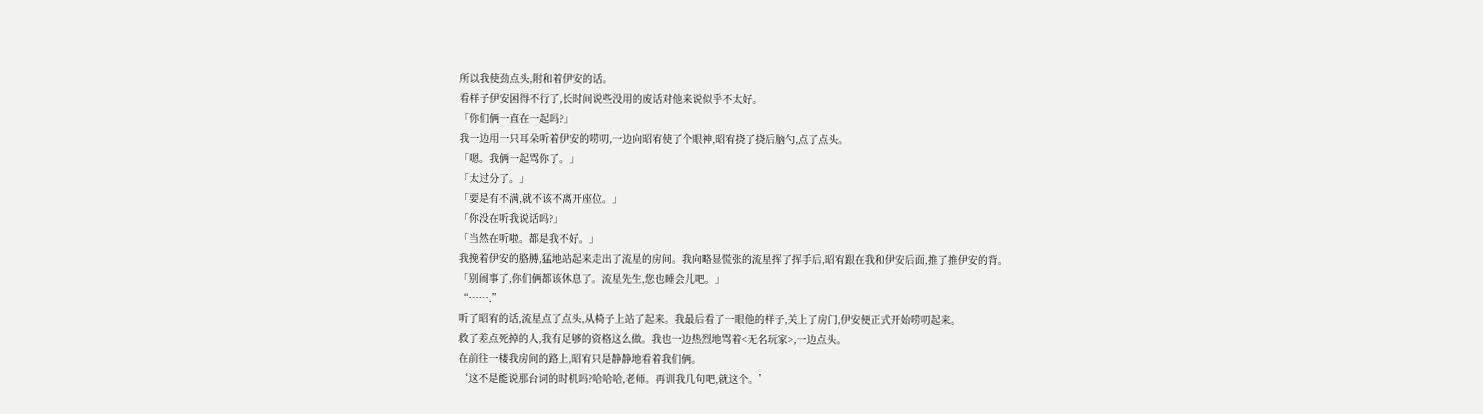所以我使劲点头,附和着伊安的话。
看样子伊安困得不行了,长时间说些没用的废话对他来说似乎不太好。
「你们俩一直在一起吗?」
我一边用一只耳朵听着伊安的唠叨,一边向昭宥使了个眼神,昭宥挠了挠后脑勺,点了点头。
「嗯。我俩一起骂你了。」
「太过分了。」
「要是有不满,就不该不离开座位。」
「你没在听我说话吗?」
「当然在听啦。都是我不好。」
我挽着伊安的胳膊,猛地站起来走出了流星的房间。我向略显慌张的流星挥了挥手后,昭宥跟在我和伊安后面,推了推伊安的背。
「别闹事了,你们俩都该休息了。流星先生,您也睡会儿吧。」
“…….”
听了昭宥的话,流星点了点头,从椅子上站了起来。我最后看了一眼他的样子,关上了房门,伊安便正式开始唠叨起来。
救了差点死掉的人,我有足够的资格这么做。我也一边热烈地骂着<无名玩家>,一边点头。
在前往一楼我房间的路上,昭宥只是静静地看着我们俩。
‘这不是能说那台词的时机吗?哈哈哈,老师。再训我几句吧,就这个。’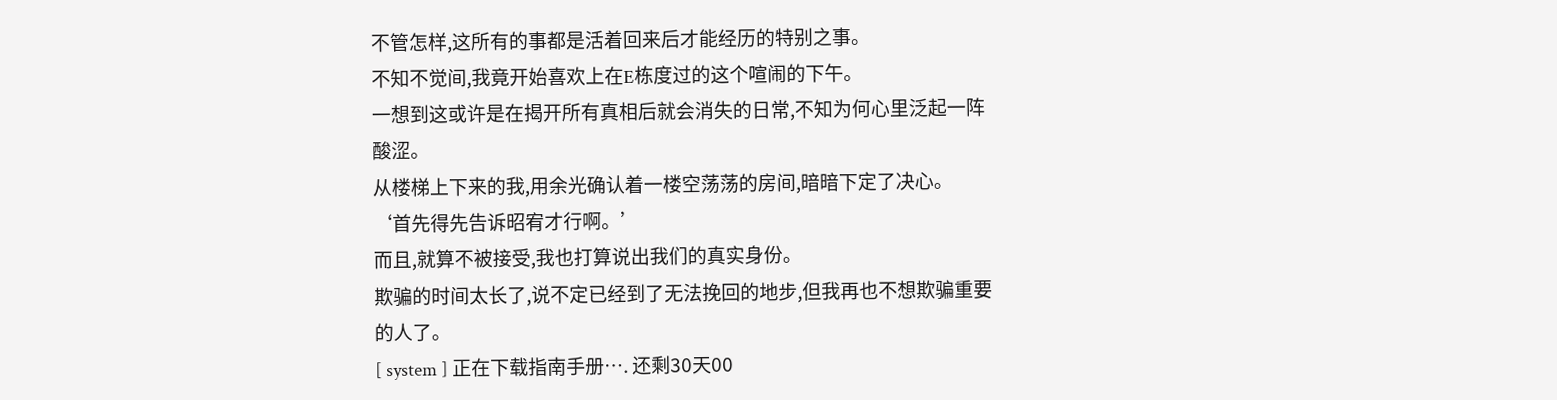不管怎样,这所有的事都是活着回来后才能经历的特别之事。
不知不觉间,我竟开始喜欢上在E栋度过的这个喧闹的下午。
一想到这或许是在揭开所有真相后就会消失的日常,不知为何心里泛起一阵酸涩。
从楼梯上下来的我,用余光确认着一楼空荡荡的房间,暗暗下定了决心。
‘首先得先告诉昭宥才行啊。’
而且,就算不被接受,我也打算说出我们的真实身份。
欺骗的时间太长了,说不定已经到了无法挽回的地步,但我再也不想欺骗重要的人了。
[ system ] 正在下载指南手册…. 还剩30天00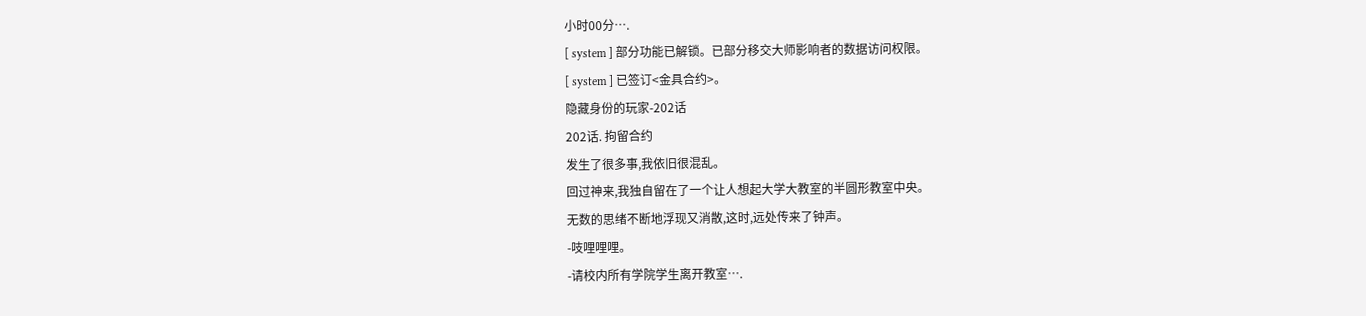小时00分….
[ system ] 部分功能已解锁。已部分移交大师影响者的数据访问权限。
[ system ] 已签订<金具合约>。
隐藏身份的玩家-202话
202话. 拘留合约
发生了很多事,我依旧很混乱。
回过神来,我独自留在了一个让人想起大学大教室的半圆形教室中央。
无数的思绪不断地浮现又消散,这时,远处传来了钟声。
-吱哩哩哩。
-请校内所有学院学生离开教室….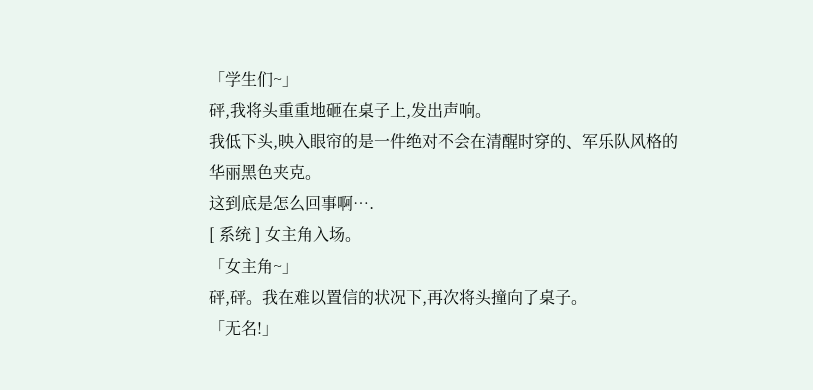「学生们~」
砰,我将头重重地砸在桌子上,发出声响。
我低下头,映入眼帘的是一件绝对不会在清醒时穿的、军乐队风格的华丽黑色夹克。
这到底是怎么回事啊….
[ 系统 ] 女主角入场。
「女主角~」
砰,砰。我在难以置信的状况下,再次将头撞向了桌子。
「无名!」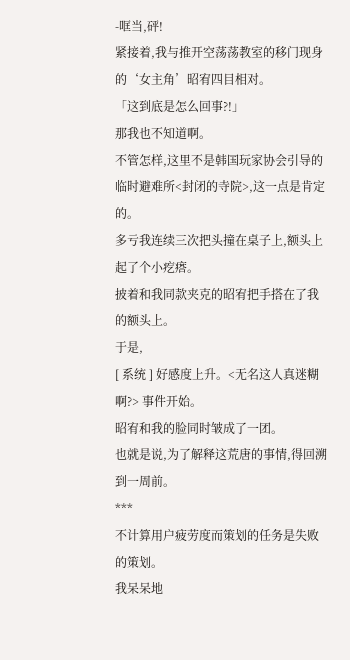-哐当,砰!
紧接着,我与推开空荡荡教室的移门现身的‘女主角’昭宥四目相对。
「这到底是怎么回事?!」
那我也不知道啊。
不管怎样,这里不是韩国玩家协会引导的临时避难所<封闭的寺院>,这一点是肯定的。
多亏我连续三次把头撞在桌子上,额头上起了个小疙瘩。
披着和我同款夹克的昭宥把手搭在了我的额头上。
于是,
[ 系统 ] 好感度上升。<无名这人真迷糊啊?> 事件开始。
昭宥和我的脸同时皱成了一团。
也就是说,为了解释这荒唐的事情,得回溯到一周前。
***
不计算用户疲劳度而策划的任务是失败的策划。
我呆呆地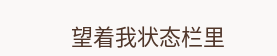望着我状态栏里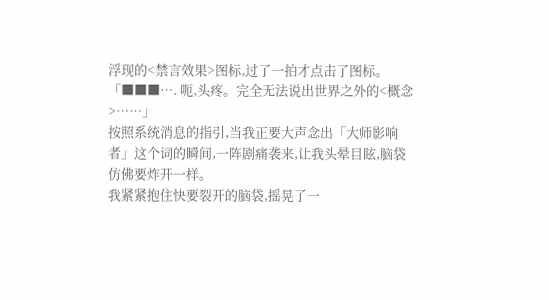浮现的<禁言效果>图标,过了一拍才点击了图标。
「■■■…. 呃,头疼。完全无法说出世界之外的<概念>……」
按照系统消息的指引,当我正要大声念出「大师影响者」这个词的瞬间,一阵剧痛袭来,让我头晕目眩,脑袋仿佛要炸开一样。
我紧紧抱住快要裂开的脑袋,摇晃了一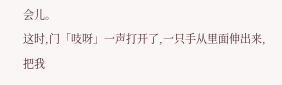会儿。
这时,门「吱呀」一声打开了,一只手从里面伸出来,把我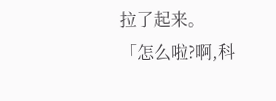拉了起来。
「怎么啦?啊,科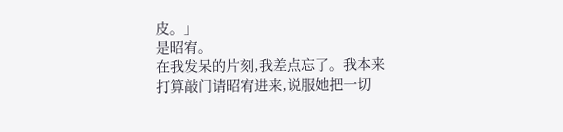皮。」
是昭宥。
在我发呆的片刻,我差点忘了。我本来打算敲门请昭宥进来,说服她把一切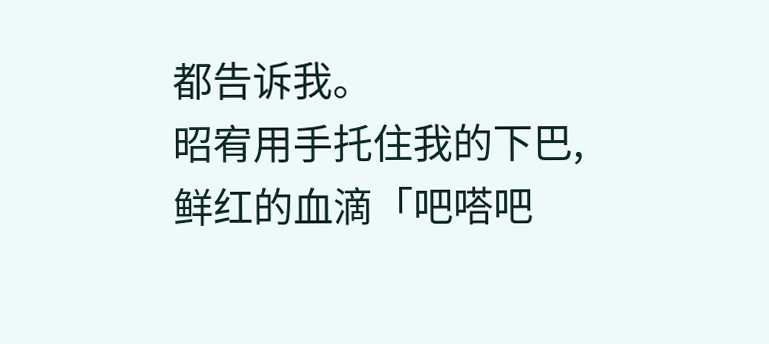都告诉我。
昭宥用手托住我的下巴,鲜红的血滴「吧嗒吧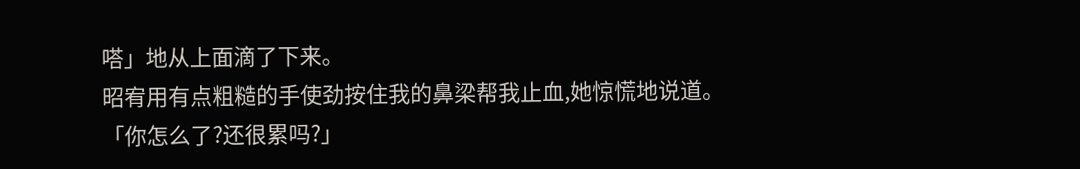嗒」地从上面滴了下来。
昭宥用有点粗糙的手使劲按住我的鼻梁帮我止血,她惊慌地说道。
「你怎么了?还很累吗?」